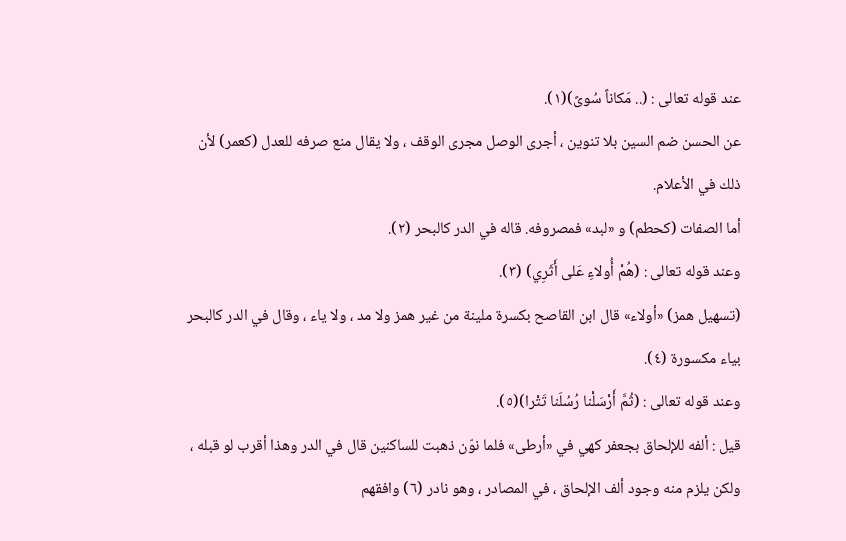عند قوله تعالى : (.. مَكاناً سُوىً)(١).
عن الحسن ضم السين بلا تنوين ، أجرى الوصل مجرى الوقف ، ولا يقال منع صرفه للعدل (كعمر) لأن ذلك في الأعلام.
أما الصفات (كحطم) و «لبد» فمصروفه. قاله في الدر كالبحر (٢).
وعند قوله تعالى : (هُمْ أُولاءِ عَلى أَثَرِي) (٣).
(تسهيل همز) «أولاء» قال ابن القاصح بكسرة ملينة من غير همز ولا مد ، ولا ياء ، وقال في الدر كالبحر بياء مكسورة (٤).
وعند قوله تعالى : (ثُمَّ أَرْسَلْنا رُسُلَنا تَتْرا)(٥).
قيل : ألفه للإلحاق بجعفر كهي في «أرطى» فلما نوّن ذهبت للساكنين قال في الدر وهذا أقرب لو قبله ، ولكن يلزم منه وجود ألف الإلحاق ، في المصادر ، وهو نادر (٦) وافقهم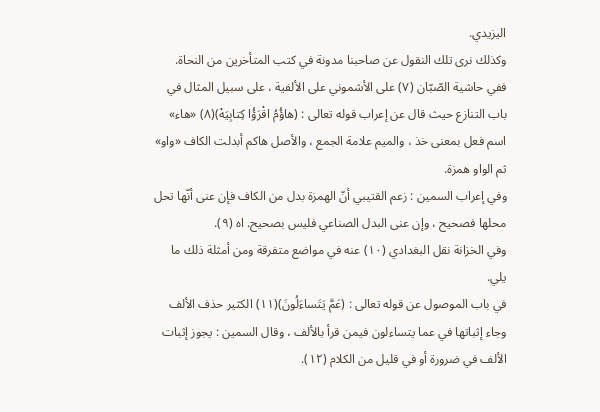اليزيدي.
وكذلك نرى تلك النقول عن صاحبنا مدونة في كتب المتأخرين من النحاة.
ففي حاشية الصّبّان (٧) على الأشموني على الألفية ، على سبيل المثال في باب التنازع حيث قال عن إعراب قوله تعالى : (هاؤُمُ اقْرَؤُا كِتابِيَهْ)(٨) «هاء» اسم فعل بمعنى خذ ، والميم علامة الجمع ، والأصل هاكم أبدلت الكاف «واو» ثم الواو همزة.
وفي إعراب السمين : زعم القتيبي أنّ الهمزة بدل من الكاف فإن عنى أنّها تحل محلها فصحيح ، وإن عنى البدل الصناعي فليس بصحيح. اه (٩).
وفي الخزانة نقل البغدادي (١٠) عنه في مواضع متفرقة ومن أمثلة ذلك ما يلي.
في باب الموصول عن قوله تعالى : (عَمَّ يَتَساءَلُونَ)(١١) الكثير حذف الألف وجاء إثباتها في عما يتساءلون فيمن قرأ بالألف ، وقال السمين : يجوز إثبات الألف في ضرورة أو في قليل من الكلام (١٢).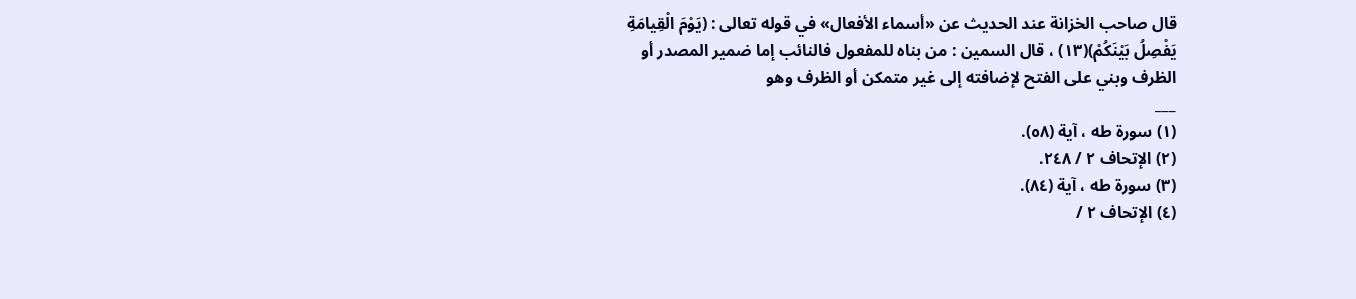قال صاحب الخزانة عند الحديث عن «أسماء الأفعال» في قوله تعالى : (يَوْمَ الْقِيامَةِ يَفْصِلُ بَيْنَكُمْ)(١٣) ، قال السمين : من بناه للمفعول فالنائب إما ضمير المصدر أو الظرف وبني على الفتح لإضافته إلى غير متمكن أو الظرف وهو
___
(١) سورة طه ، آية (٥٨).
(٢) الإتحاف ٢ / ٢٤٨.
(٣) سورة طه ، آية (٨٤).
(٤) الإتحاف ٢ /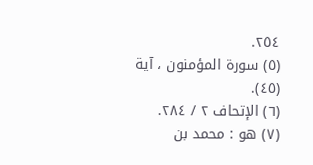٢٥٤.
(٥) سورة المؤمنون ، آية (٤٥).
(٦) الإتحاف ٢ / ٢٨٤.
(٧) هو : محمد بن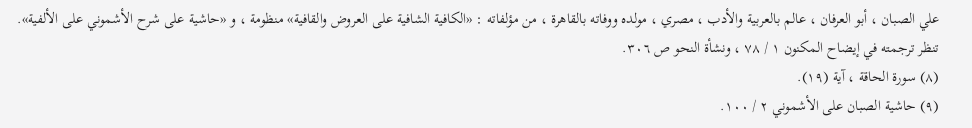علي الصبان ، أبو العرفان ، عالم بالعربية والأدب ، مصري ، مولده ووفاته بالقاهرة ، من مؤلفاته : «الكافية الشافية على العروض والقافية» منظومة ، و «حاشية على شرح الأشموني على الألفية». تنظر ترجمته في إيضاح المكنون ١ / ٧٨ ، ونشأة النحو ص ٣٠٦.
(٨) سورة الحاقة ، آية (١٩).
(٩) حاشية الصبان على الأشموني ٢ / ١٠٠.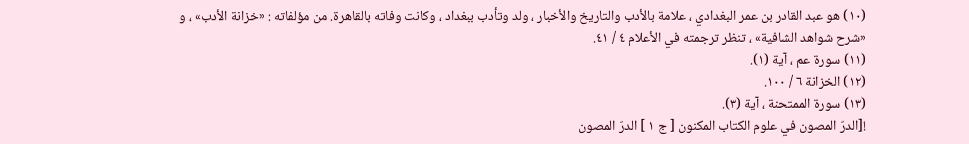(١٠) هو عبد القادر بن عمر البغدادي ، علامة بالأدب والتاريخ والأخبار ، ولد وتأدب ببغداد ، وكانت وفاته بالقاهرة. من مؤلفاته : «خزانة الأدب» ، و «شرح شواهد الشافية» ، تنظر ترجمته في الأعلام ٤ / ٤١.
(١١) سورة عم ، آية (١).
(١٢) الخزانة ٦ / ١٠٠.
(١٣) سورة الممتحنة ، آية (٣).
![الدرّ المصون في علوم الكتاب المكنون [ ج ١ ] الدرّ المصون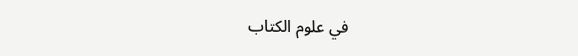في علوم الكتاب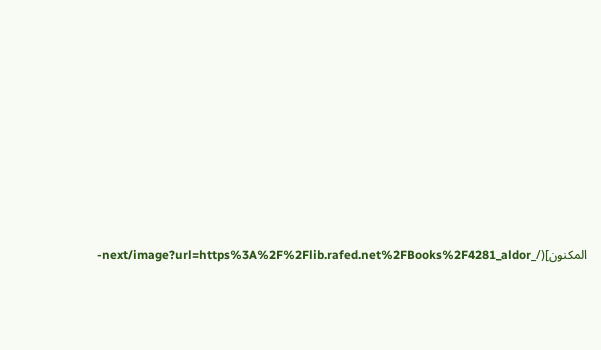المكنون](/_next/image?url=https%3A%2F%2Flib.rafed.net%2FBooks%2F4281_aldor-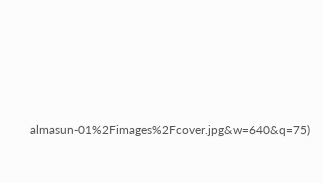almasun-01%2Fimages%2Fcover.jpg&w=640&q=75)